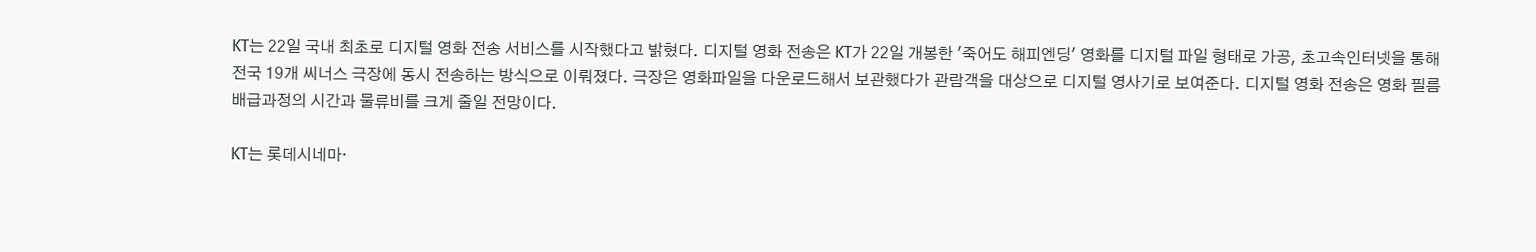KT는 22일 국내 최초로 디지털 영화 전송 서비스를 시작했다고 밝혔다. 디지털 영화 전송은 KT가 22일 개봉한 '죽어도 해피엔딩' 영화를 디지털 파일 형태로 가공, 초고속인터넷을 통해 전국 19개 씨너스 극장에 동시 전송하는 방식으로 이뤄졌다. 극장은 영화파일을 다운로드해서 보관했다가 관람객을 대상으로 디지털 영사기로 보여준다. 디지털 영화 전송은 영화 필름 배급과정의 시간과 물류비를 크게 줄일 전망이다.

KT는 롯데시네마·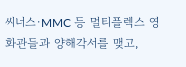씨너스·MMC 등 멀티플렉스 영화관들과 양해각서를 맺고,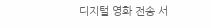디지털 영화 전송 서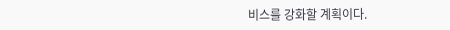비스를 강화할 계획이다.